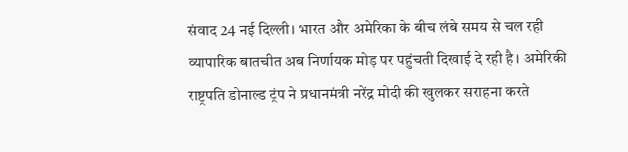संवाद 24 नई दिल्ली। भारत और अमेरिका के बीच लंबे समय से चल रही व्यापारिक बातचीत अब निर्णायक मोड़ पर पहुंचती दिखाई दे रही है। अमेरिकी राष्ट्रपति डोनाल्ड ट्रंप ने प्रधानमंत्री नरेंद्र मोदी की खुलकर सराहना करते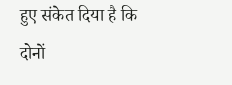हुए संकेत दिया है कि दोनों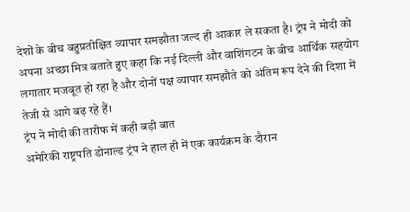देशों के बीच बहुप्रतीक्षित व्यापार समझौता जल्द ही आकार ले सकता है। ट्रंप ने मोदी को अपना अच्छा मित्र बताते हुए कहा कि नई दिल्ली और वाशिंगटन के बीच आर्थिक सहयोग लगातार मजबूत हो रहा है और दोनों पक्ष व्यापार समझौते को अंतिम रूप देने की दिशा में तेजी से आगे बढ़ रहे हैं।
ट्रंप ने मोदी की तारीफ में कही बड़ी बात
अमेरिकी राष्ट्रपति डोनाल्ड ट्रंप ने हाल ही में एक कार्यक्रम के दौरान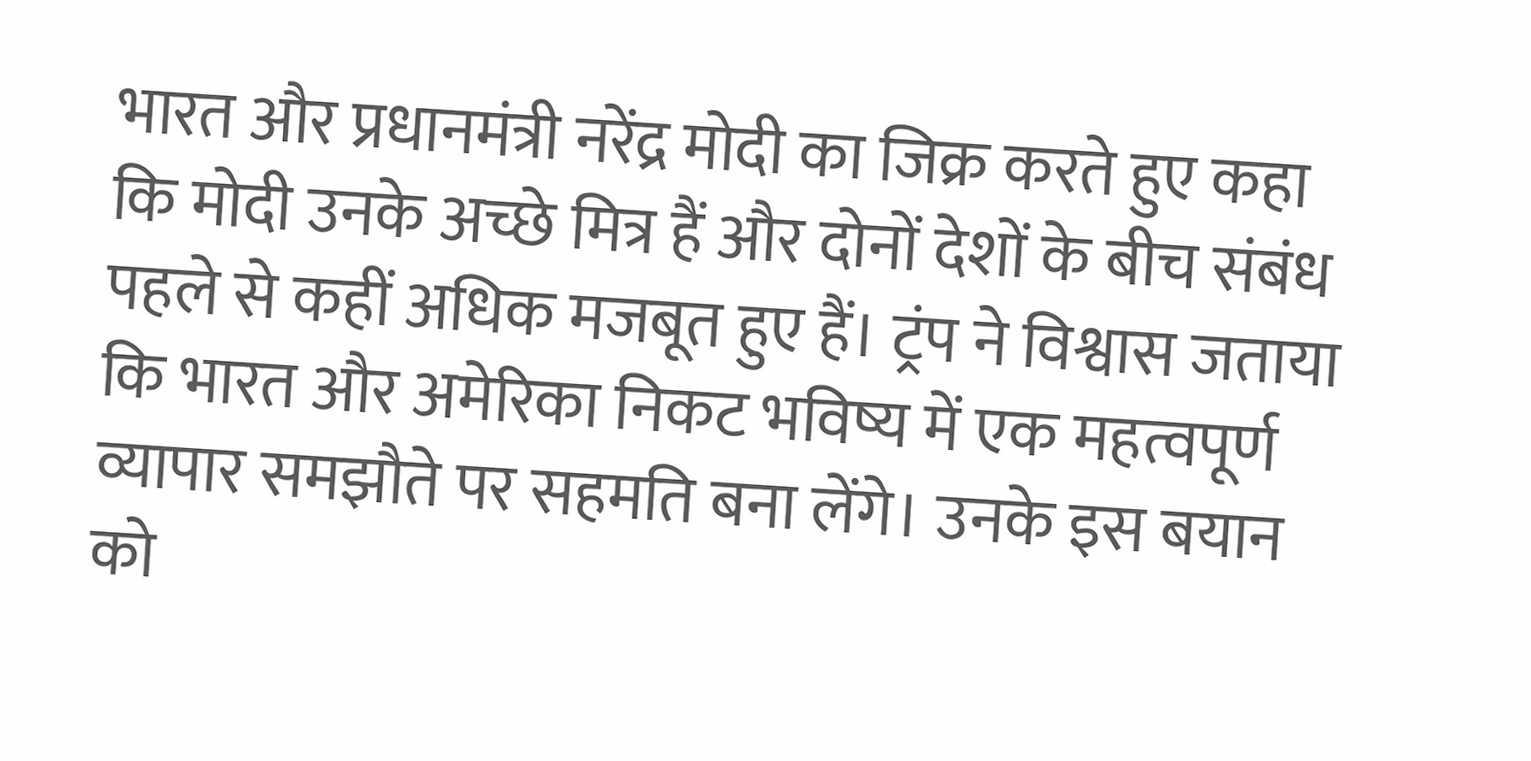भारत और प्रधानमंत्री नरेंद्र मोदी का जिक्र करते हुए कहा कि मोदी उनके अच्छे मित्र हैं और दोनों देशों के बीच संबंध पहले से कहीं अधिक मजबूत हुए हैं। ट्रंप ने विश्वास जताया कि भारत और अमेरिका निकट भविष्य में एक महत्वपूर्ण व्यापार समझौते पर सहमति बना लेंगे। उनके इस बयान को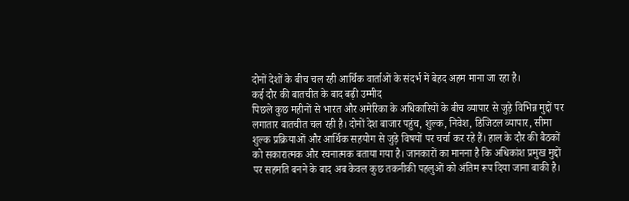दोनों देशों के बीच चल रही आर्थिक वार्ताओं के संदर्भ में बेहद अहम माना जा रहा है।
कई दौर की बातचीत के बाद बढ़ी उम्मीद
पिछले कुछ महीनों से भारत और अमेरिका के अधिकारियों के बीच व्यापार से जुड़े विभिन्न मुद्दों पर लगातार बातचीत चल रही है। दोनों देश बाजार पहुंच, शुल्क, निवेश, डिजिटल व्यापार, सीमा शुल्क प्रक्रियाओं और आर्थिक सहयोग से जुड़े विषयों पर चर्चा कर रहे हैं। हाल के दौर की बैठकों को सकारात्मक और रचनात्मक बताया गया है। जानकारों का मानना है कि अधिकांश प्रमुख मुद्दों पर सहमति बनने के बाद अब केवल कुछ तकनीकी पहलुओं को अंतिम रूप दिया जाना बाकी है।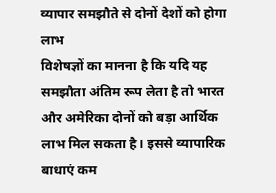व्यापार समझौते से दोनों देशों को होगा लाभ
विशेषज्ञों का मानना है कि यदि यह समझौता अंतिम रूप लेता है तो भारत और अमेरिका दोनों को बड़ा आर्थिक लाभ मिल सकता है। इससे व्यापारिक बाधाएं कम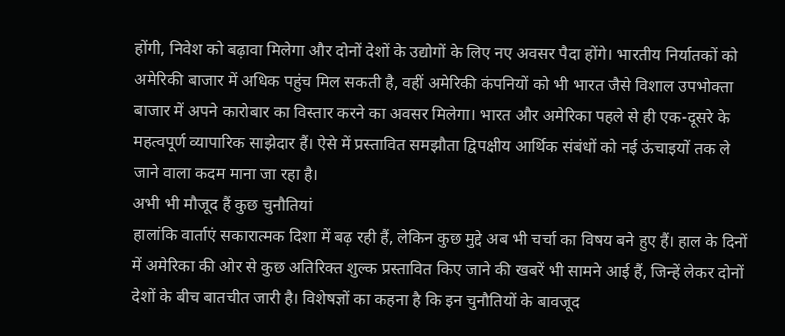होंगी, निवेश को बढ़ावा मिलेगा और दोनों देशों के उद्योगों के लिए नए अवसर पैदा होंगे। भारतीय निर्यातकों को अमेरिकी बाजार में अधिक पहुंच मिल सकती है, वहीं अमेरिकी कंपनियों को भी भारत जैसे विशाल उपभोक्ता बाजार में अपने कारोबार का विस्तार करने का अवसर मिलेगा। भारत और अमेरिका पहले से ही एक-दूसरे के महत्वपूर्ण व्यापारिक साझेदार हैं। ऐसे में प्रस्तावित समझौता द्विपक्षीय आर्थिक संबंधों को नई ऊंचाइयों तक ले जाने वाला कदम माना जा रहा है।
अभी भी मौजूद हैं कुछ चुनौतियां
हालांकि वार्ताएं सकारात्मक दिशा में बढ़ रही हैं, लेकिन कुछ मुद्दे अब भी चर्चा का विषय बने हुए हैं। हाल के दिनों में अमेरिका की ओर से कुछ अतिरिक्त शुल्क प्रस्तावित किए जाने की खबरें भी सामने आई हैं, जिन्हें लेकर दोनों देशों के बीच बातचीत जारी है। विशेषज्ञों का कहना है कि इन चुनौतियों के बावजूद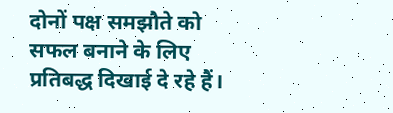दोनों पक्ष समझौते को सफल बनाने के लिए प्रतिबद्ध दिखाई दे रहे हैं।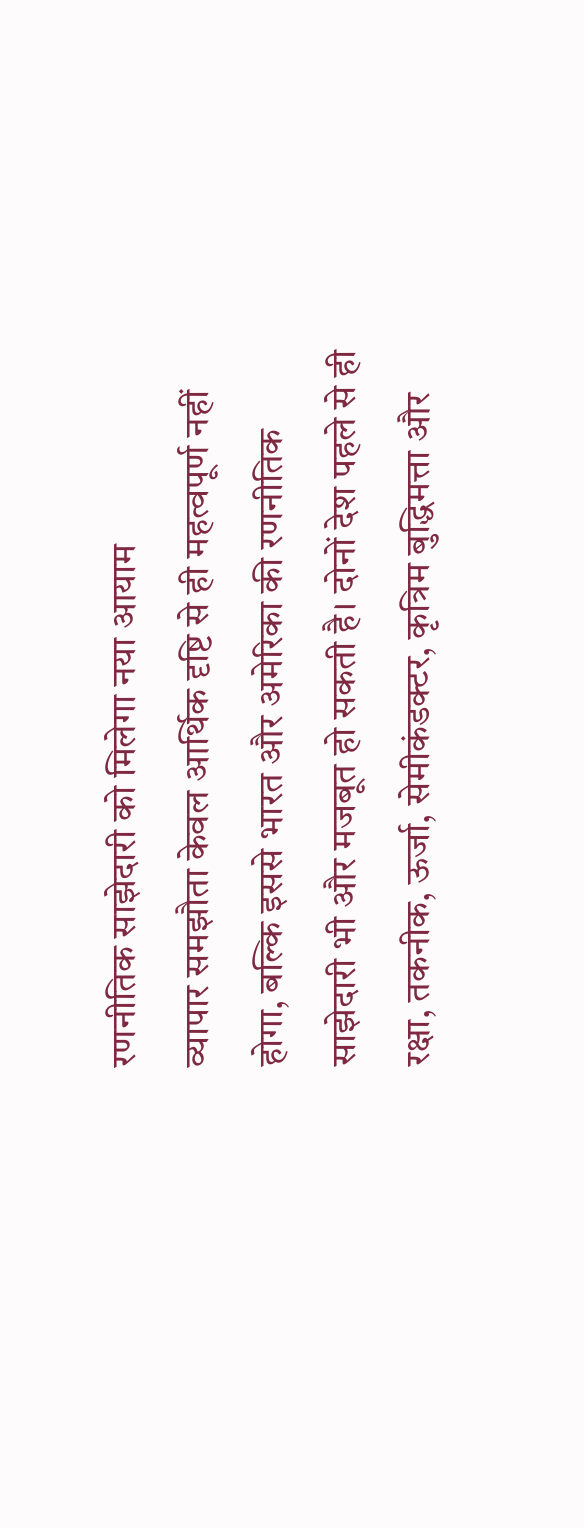रणनीतिक साझेदारी को मिलेगा नया आयाम
व्यापार समझौता केवल आर्थिक दृष्टि से ही महत्वपूर्ण नहीं होगा, बल्कि इससे भारत और अमेरिका की रणनीतिक साझेदारी भी और मजबूत हो सकती है। दोनों देश पहले से ही रक्षा, तकनीक, ऊर्जा, सेमीकंडक्टर, कृत्रिम बुद्धिमत्ता और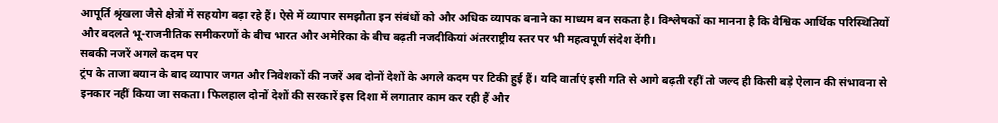आपूर्ति श्रृंखला जैसे क्षेत्रों में सहयोग बढ़ा रहे हैं। ऐसे में व्यापार समझौता इन संबंधों को और अधिक व्यापक बनाने का माध्यम बन सकता है। विश्लेषकों का मानना है कि वैश्विक आर्थिक परिस्थितियों और बदलते भू-राजनीतिक समीकरणों के बीच भारत और अमेरिका के बीच बढ़ती नजदीकियां अंतरराष्ट्रीय स्तर पर भी महत्वपूर्ण संदेश देंगी।
सबकी नजरें अगले कदम पर
ट्रंप के ताजा बयान के बाद व्यापार जगत और निवेशकों की नजरें अब दोनों देशों के अगले कदम पर टिकी हुई हैं। यदि वार्ताएं इसी गति से आगे बढ़ती रहीं तो जल्द ही किसी बड़े ऐलान की संभावना से इनकार नहीं किया जा सकता। फिलहाल दोनों देशों की सरकारें इस दिशा में लगातार काम कर रही हैं और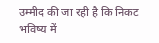उम्मीद की जा रही है कि निकट भविष्य में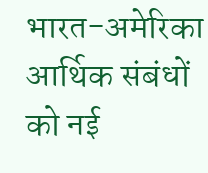भारत-अमेरिका आर्थिक संबंधों को नई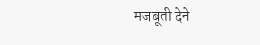मजबूती देने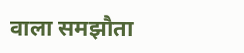वाला समझौता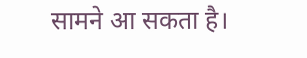सामने आ सकता है।